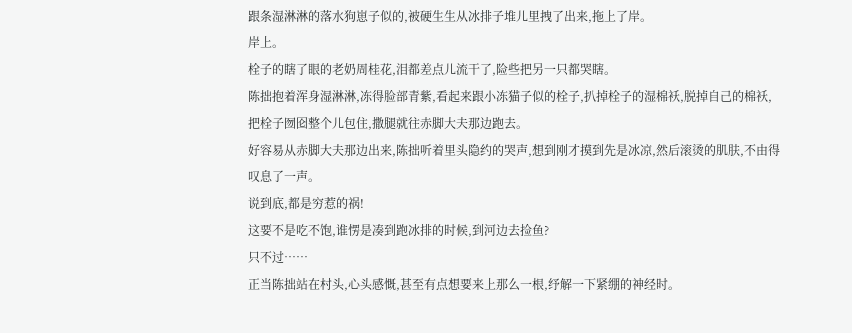跟条湿淋淋的落水狗崽子似的,被硬生生从冰排子堆儿里拽了出来,拖上了岸。
岸上。
栓子的瞎了眼的老奶周桂花,泪都差点儿流干了,险些把另一只都哭瞎。
陈拙抱着浑身湿淋淋,冻得脸部青紫,看起来跟小冻猫子似的栓子,扒掉栓子的湿棉袄,脱掉自己的棉袄,把栓子囫囵整个儿包住,撒腿就往赤脚大夫那边跑去。
好容易从赤脚大夫那边出来,陈拙听着里头隐约的哭声,想到刚才摸到先是冰凉,然后滚烫的肌肤,不由得叹息了一声。
说到底,都是穷惹的祸!
这要不是吃不饱,谁愣是凑到跑冰排的时候,到河边去捡鱼?
只不过……
正当陈拙站在村头,心头感慨,甚至有点想要来上那么一根,纾解一下紧绷的神经时。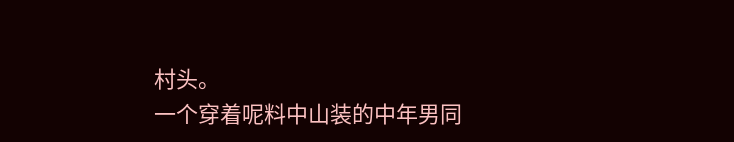村头。
一个穿着呢料中山装的中年男同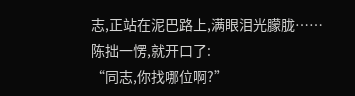志,正站在泥巴路上,满眼泪光朦胧……
陈拙一愣,就开口了:
“同志,你找哪位啊?”